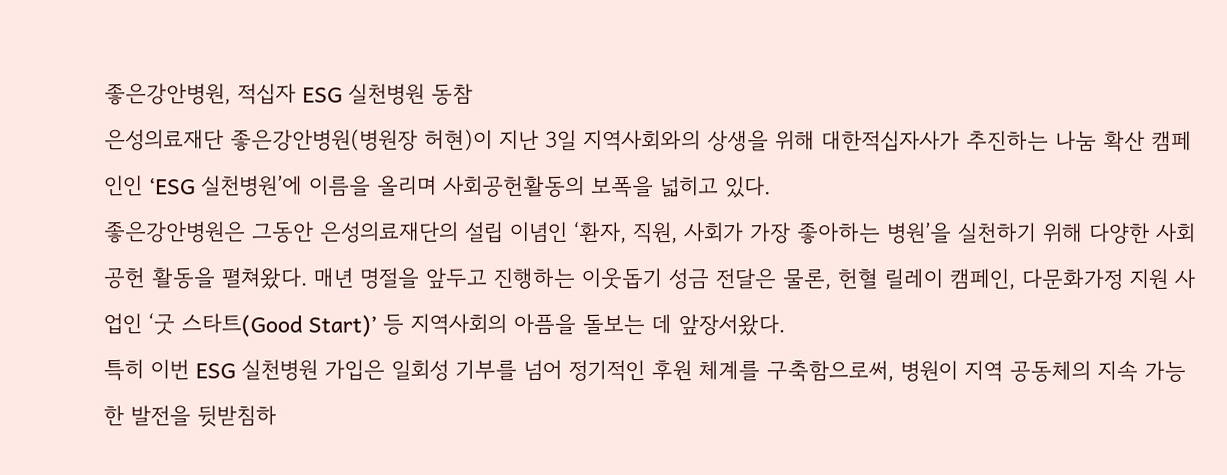좋은강안병원, 적십자 ESG 실천병원 동참
은성의료재단 좋은강안병원(병원장 허현)이 지난 3일 지역사회와의 상생을 위해 대한적십자사가 추진하는 나눔 확산 캠페인인 ‘ESG 실천병원’에 이름을 올리며 사회공헌활동의 보폭을 넓히고 있다.
좋은강안병원은 그동안 은성의료재단의 설립 이념인 ‘환자, 직원, 사회가 가장 좋아하는 병원’을 실천하기 위해 다양한 사회공헌 활동을 펼쳐왔다. 매년 명절을 앞두고 진행하는 이웃돕기 성금 전달은 물론, 헌혈 릴레이 캠페인, 다문화가정 지원 사업인 ‘굿 스타트(Good Start)’ 등 지역사회의 아픔을 돌보는 데 앞장서왔다.
특히 이번 ESG 실천병원 가입은 일회성 기부를 넘어 정기적인 후원 체계를 구축함으로써, 병원이 지역 공동체의 지속 가능한 발전을 뒷받침하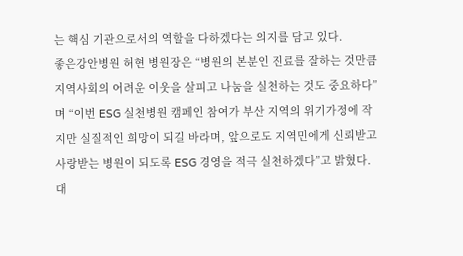는 핵심 기관으로서의 역할을 다하겠다는 의지를 담고 있다.
좋은강안병원 허현 병원장은 “병원의 본분인 진료를 잘하는 것만큼 지역사회의 어려운 이웃을 살피고 나눔을 실천하는 것도 중요하다”며 “이번 ESG 실천병원 캠페인 참여가 부산 지역의 위기가정에 작지만 실질적인 희망이 되길 바라며, 앞으로도 지역민에게 신뢰받고 사랑받는 병원이 되도록 ESG 경영을 적극 실천하겠다”고 밝혔다.
대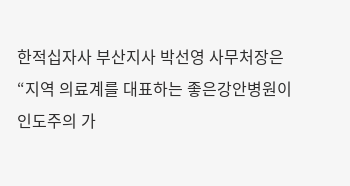한적십자사 부산지사 박선영 사무처장은 “지역 의료계를 대표하는 좋은강안병원이 인도주의 가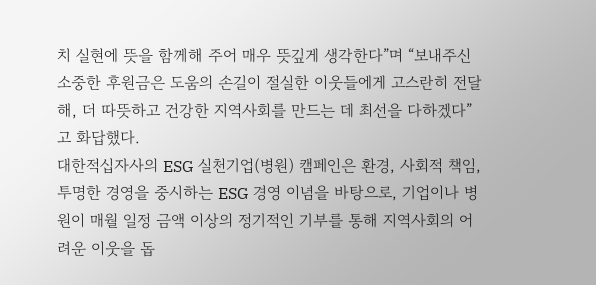치 실현에 뜻을 함께해 주어 매우 뜻깊게 생각한다”며 “보내주신 소중한 후원금은 도움의 손길이 절실한 이웃들에게 고스란히 전달해, 더 따뜻하고 건강한 지역사회를 만드는 데 최선을 다하겠다”고 화답했다.
대한적십자사의 ESG 실천기업(병원) 캠페인은 환경, 사회적 책임, 투명한 경영을 중시하는 ESG 경영 이념을 바탕으로, 기업이나 병원이 매월 일정 금액 이상의 정기적인 기부를 통해 지역사회의 어려운 이웃을 돕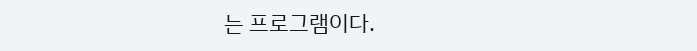는 프로그램이다.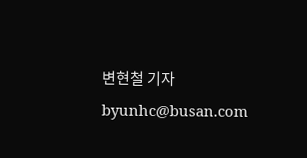변현철 기자 byunhc@busan.com